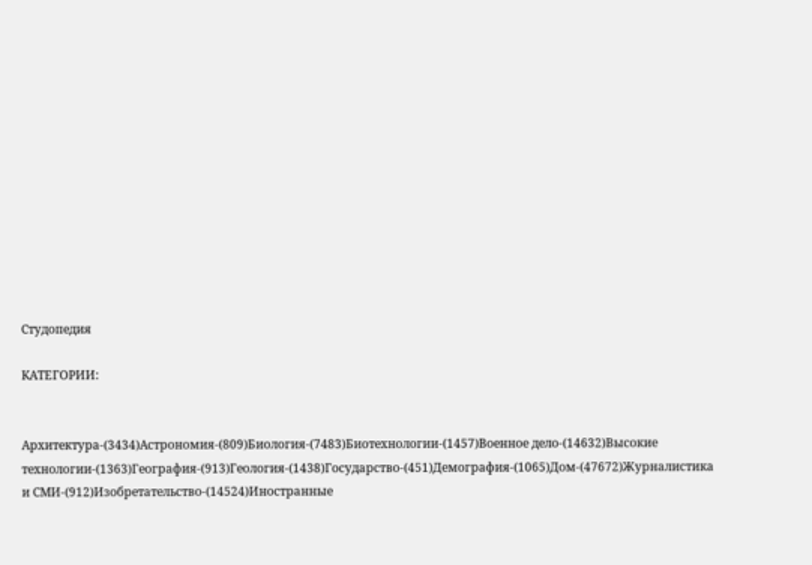Студопедия

КАТЕГОРИИ:


Архитектура-(3434)Астрономия-(809)Биология-(7483)Биотехнологии-(1457)Военное дело-(14632)Высокие технологии-(1363)География-(913)Геология-(1438)Государство-(451)Демография-(1065)Дом-(47672)Журналистика и СМИ-(912)Изобретательство-(14524)Иностранные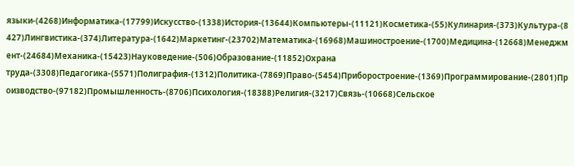языки-(4268)Информатика-(17799)Искусство-(1338)История-(13644)Компьютеры-(11121)Косметика-(55)Кулинария-(373)Культура-(8427)Лингвистика-(374)Литература-(1642)Маркетинг-(23702)Математика-(16968)Машиностроение-(1700)Медицина-(12668)Менеджмент-(24684)Механика-(15423)Науковедение-(506)Образование-(11852)Охрана труда-(3308)Педагогика-(5571)Полиграфия-(1312)Политика-(7869)Право-(5454)Приборостроение-(1369)Программирование-(2801)Производство-(97182)Промышленность-(8706)Психология-(18388)Религия-(3217)Связь-(10668)Сельское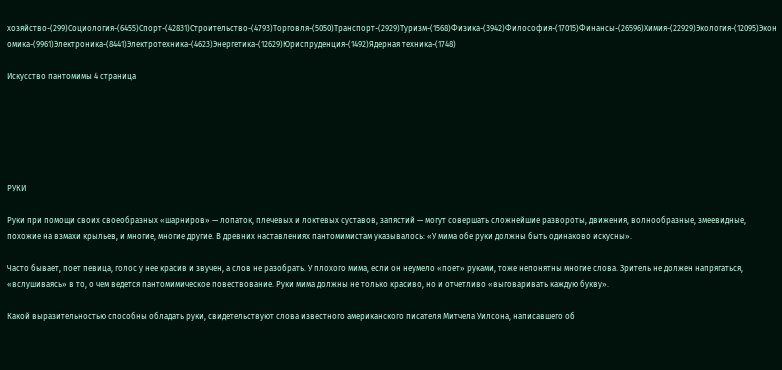хозяйство-(299)Социология-(6455)Спорт-(42831)Строительство-(4793)Торговля-(5050)Транспорт-(2929)Туризм-(1568)Физика-(3942)Философия-(17015)Финансы-(26596)Химия-(22929)Экология-(12095)Экономика-(9961)Электроника-(8441)Электротехника-(4623)Энергетика-(12629)Юриспруденция-(1492)Ядерная техника-(1748)

Искусство пантомимы 4 страница






РУКИ

Руки при помощи своих своеобразных «шарниров» — лопаток, плечевых и локтевых суставов, запястий — могут совершать сложнейшие развороты, движения, волнообразные, змеевидные, похожие на взмахи крыльев, и многие, многие другие. В древних наставлениях пантомимистам указывалось: «У мима обе руки должны быть одинаково искусны».

Часто бывает, поет певица, голос у нее красив и звучен, а слов не разобрать. У плохого мима, если он неумело «поет» руками, тоже непонятны многие слова. Зритель не должен напрягаться, «вслушиваясь» в то, о чем ведется пантомимическое повествование. Руки мима должны не только красиво, но и отчетливо «выговаривать каждую букву».

Какой выразительностью способны обладать руки, свидетельствуют слова известного американского писателя Митчела Уилсона, написавшего об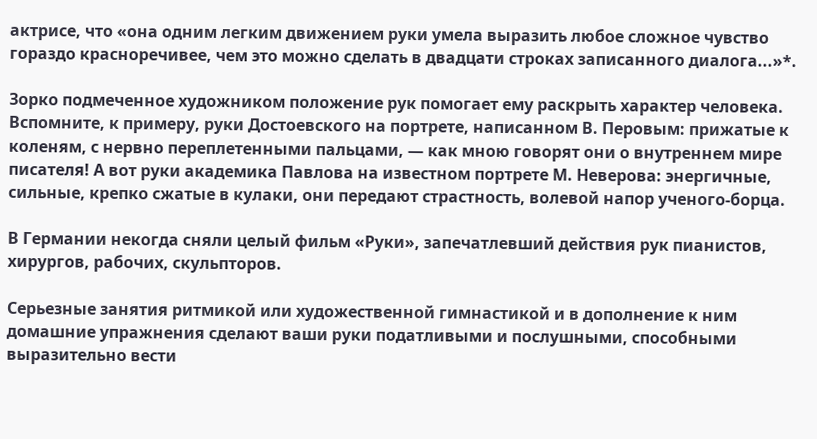актрисе, что «она одним легким движением руки умела выразить любое сложное чувство гораздо красноречивее, чем это можно сделать в двадцати строках записанного диалога...»*.

Зорко подмеченное художником положение рук помогает ему раскрыть характер человека. Вспомните, к примеру, руки Достоевского на портрете, написанном В. Перовым: прижатые к коленям, с нервно переплетенными пальцами, — как мною говорят они о внутреннем мире писателя! А вот руки академика Павлова на известном портрете М. Неверова: энергичные, сильные, крепко сжатые в кулаки, они передают страстность, волевой напор ученого-борца.

В Германии некогда сняли целый фильм «Руки», запечатлевший действия рук пианистов, хирургов, рабочих, скульпторов.

Серьезные занятия ритмикой или художественной гимнастикой и в дополнение к ним домашние упражнения сделают ваши руки податливыми и послушными, способными выразительно вести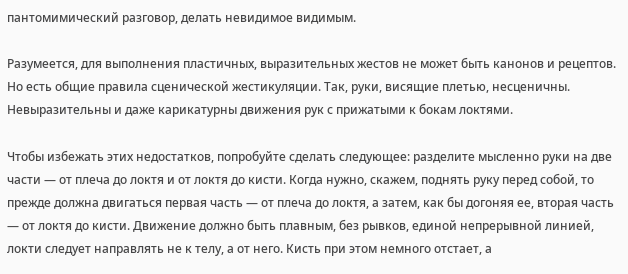пантомимический разговор, делать невидимое видимым.

Разумеется, для выполнения пластичных, выразительных жестов не может быть канонов и рецептов. Но есть общие правила сценической жестикуляции. Так, руки, висящие плетью, несценичны. Невыразительны и даже карикатурны движения рук с прижатыми к бокам локтями.

Чтобы избежать этих недостатков, попробуйте сделать следующее: разделите мысленно руки на две части — от плеча до локтя и от локтя до кисти. Когда нужно, скажем, поднять руку перед собой, то прежде должна двигаться первая часть — от плеча до локтя, а затем, как бы догоняя ее, вторая часть — от локтя до кисти. Движение должно быть плавным, без рывков, единой непрерывной линией, локти следует направлять не к телу, а от него. Кисть при этом немного отстает, а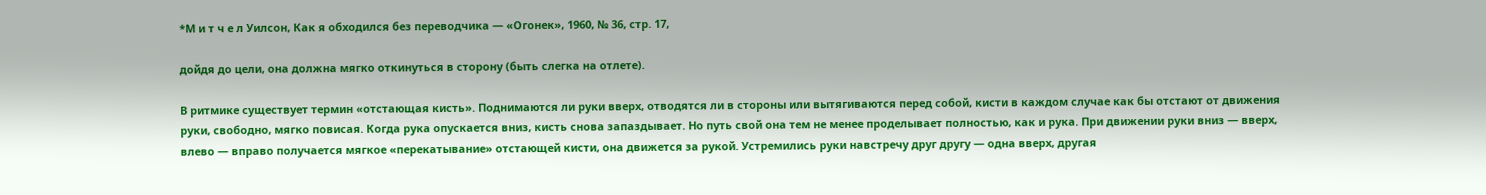*М и т ч е л Уилсон, Как я обходился без переводчика — «Огонек», 1960, № 36, стр. 17,

дойдя до цели, она должна мягко откинуться в сторону (быть слегка на отлете).

В ритмике существует термин «отстающая кисть». Поднимаются ли руки вверх, отводятся ли в стороны или вытягиваются перед собой, кисти в каждом случае как бы отстают от движения руки, свободно, мягко повисая. Когда рука опускается вниз, кисть снова запаздывает. Но путь свой она тем не менее проделывает полностью, как и рука. При движении руки вниз — вверх, влево — вправо получается мягкое «перекатывание» отстающей кисти, она движется за рукой. Устремились руки навстречу друг другу — одна вверх, другая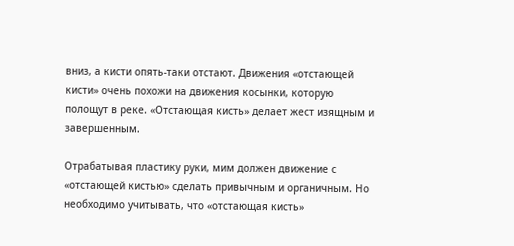вниз, а кисти опять-таки отстают. Движения «отстающей кисти» очень похожи на движения косынки, которую полощут в реке. «Отстающая кисть» делает жест изящным и завершенным.

Отрабатывая пластику руки, мим должен движение с «отстающей кистью» сделать привычным и органичным. Но необходимо учитывать, что «отстающая кисть»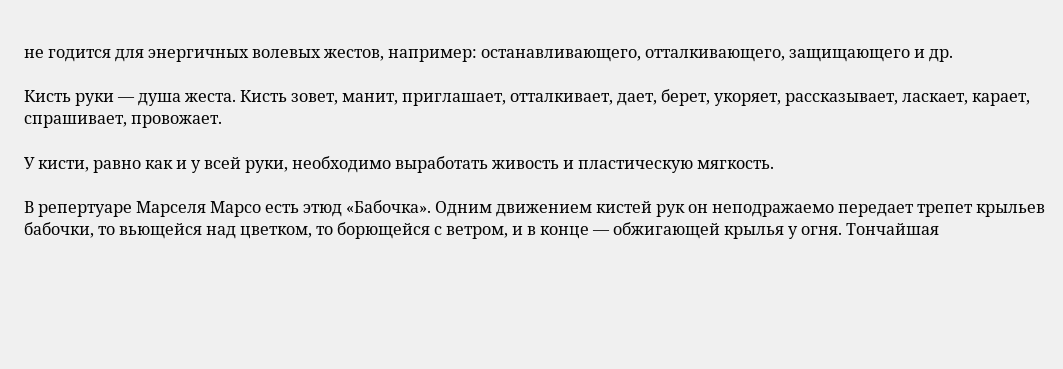не годится для энергичных волевых жестов, например: останавливающего, отталкивающего, защищающего и др.

Кисть руки — душа жеста. Кисть зовет, манит, приглашает, отталкивает, дает, берет, укоряет, рассказывает, ласкает, карает, спрашивает, провожает.

У кисти, равно как и у всей руки, необходимо выработать живость и пластическую мягкость.

В репертуаре Марселя Марсо есть этюд «Бабочка». Одним движением кистей рук он неподражаемо передает трепет крыльев бабочки, то вьющейся над цветком, то борющейся с ветром, и в конце — обжигающей крылья у огня. Тончайшая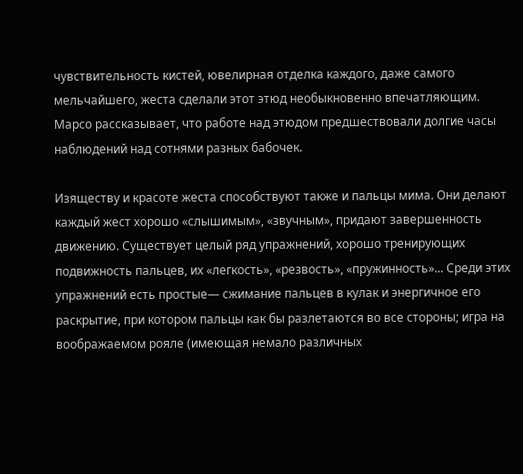чувствительность кистей, ювелирная отделка каждого, даже самого мельчайшего, жеста сделали этот этюд необыкновенно впечатляющим. Марсо рассказывает, что работе над этюдом предшествовали долгие часы наблюдений над сотнями разных бабочек.

Изяществу и красоте жеста способствуют также и пальцы мима. Они делают каждый жест хорошо «слышимым», «звучным», придают завершенность движению. Существует целый ряд упражнений, хорошо тренирующих подвижность пальцев, их «легкость», «резвость», «пружинность»... Среди этих упражнений есть простые— сжимание пальцев в кулак и энергичное его раскрытие, при котором пальцы как бы разлетаются во все стороны; игра на воображаемом рояле (имеющая немало различных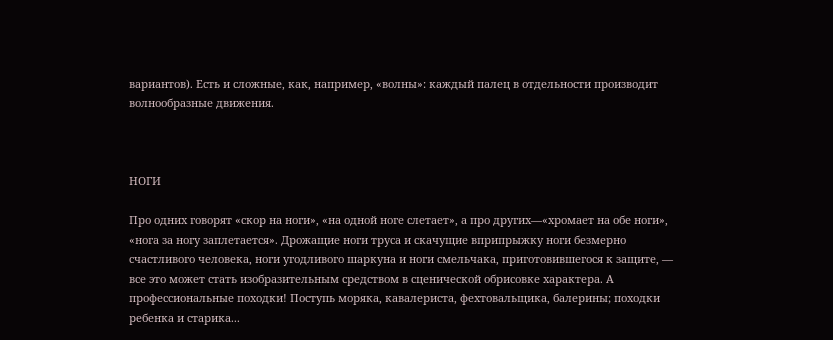вариантов). Есть и сложные, как, например, «волны»: каждый палец в отдельности производит волнообразные движения.



НОГИ

Про одних говорят «скор на ноги», «на одной ноге слетает», а про других—«хромает на обе ноги», «нога за ногу заплетается». Дрожащие ноги труса и скачущие вприпрыжку ноги безмерно счастливого человека, ноги угодливого шаркуна и ноги смельчака, приготовившегося к защите, — все это может стать изобразительным средством в сценической обрисовке характера. А профессиональные походки! Поступь моряка, кавалериста, фехтовальщика, балерины; походки ребенка и старика...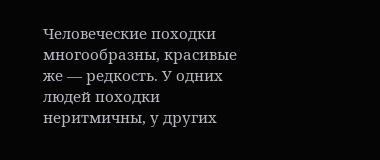Человеческие походки многообразны, красивые же — редкость. У одних людей походки неритмичны, у других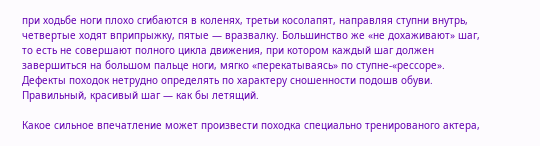при ходьбе ноги плохо сгибаются в коленях, третьи косолапят, направляя ступни внутрь, четвертые ходят вприпрыжку, пятые — вразвалку. Большинство же «не дохаживают» шаг, то есть не совершают полного цикла движения, при котором каждый шаг должен завершиться на большом пальце ноги, мягко «перекатываясь» по ступне-«рессоре». Дефекты походок нетрудно определять по характеру сношенности подошв обуви. Правильный, красивый шаг — как бы летящий.

Какое сильное впечатление может произвести походка специально тренированого актера,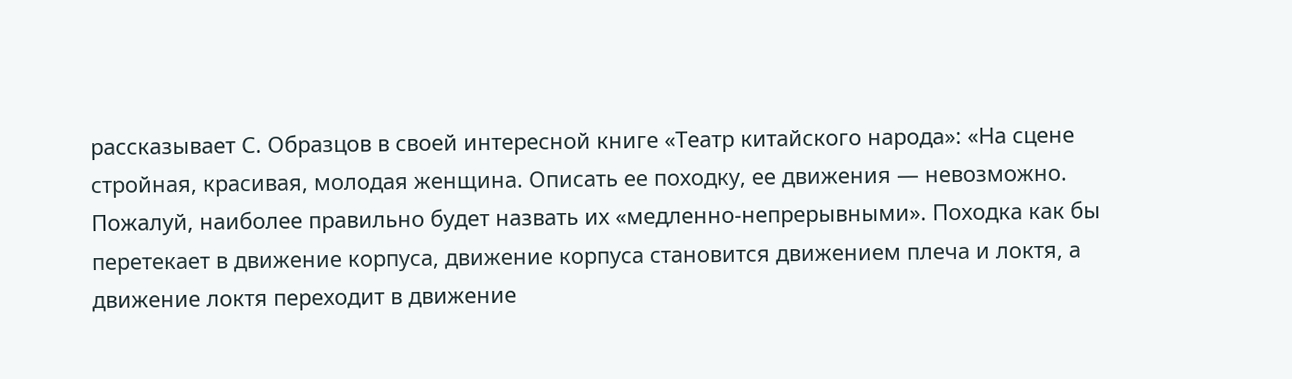рассказывает С. Образцов в своей интересной книге «Театр китайского народа»: «На сцене стройная, красивая, молодая женщина. Описать ее походку, ее движения — невозможно. Пожалуй, наиболее правильно будет назвать их «медленно-непрерывными». Походка как бы перетекает в движение корпуса, движение корпуса становится движением плеча и локтя, а движение локтя переходит в движение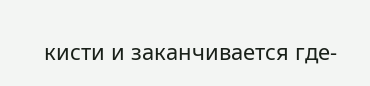кисти и заканчивается где-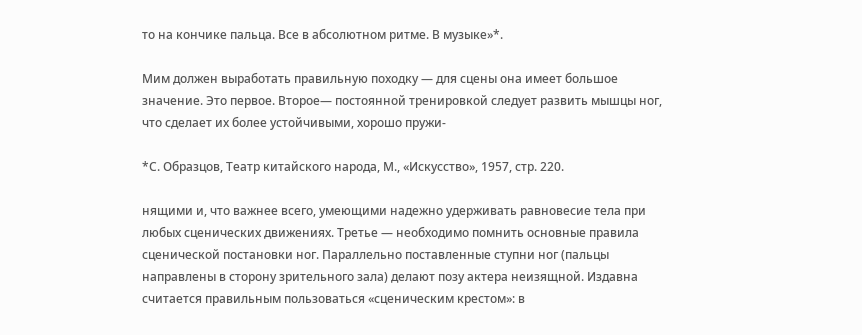то на кончике пальца. Все в абсолютном ритме. В музыке»*.

Мим должен выработать правильную походку — для сцены она имеет большое значение. Это первое. Второе— постоянной тренировкой следует развить мышцы ног, что сделает их более устойчивыми, хорошо пружи-

*С. Образцов, Театр китайского народа, М., «Искусство», 1957, стр. 220.

нящими и, что важнее всего, умеющими надежно удерживать равновесие тела при любых сценических движениях. Третье — необходимо помнить основные правила сценической постановки ног. Параллельно поставленные ступни ног (пальцы направлены в сторону зрительного зала) делают позу актера неизящной. Издавна считается правильным пользоваться «сценическим крестом»: в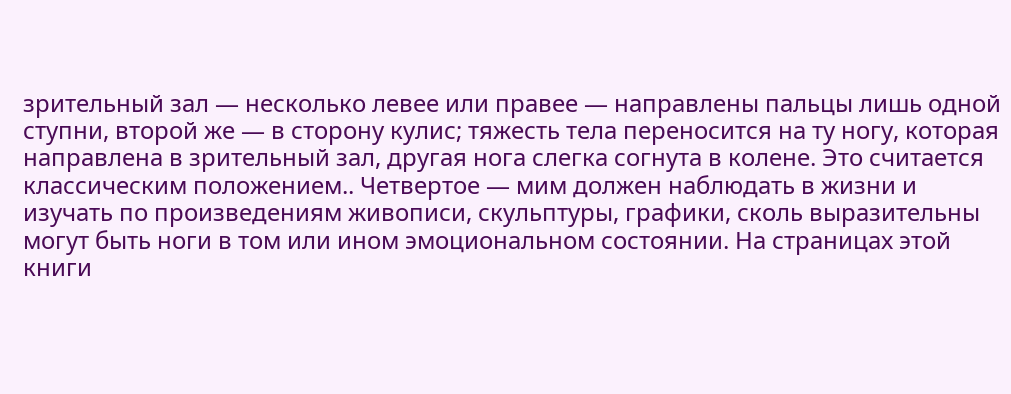зрительный зал — несколько левее или правее — направлены пальцы лишь одной ступни, второй же — в сторону кулис; тяжесть тела переносится на ту ногу, которая направлена в зрительный зал, другая нога слегка согнута в колене. Это считается классическим положением.. Четвертое — мим должен наблюдать в жизни и изучать по произведениям живописи, скульптуры, графики, сколь выразительны могут быть ноги в том или ином эмоциональном состоянии. На страницах этой книги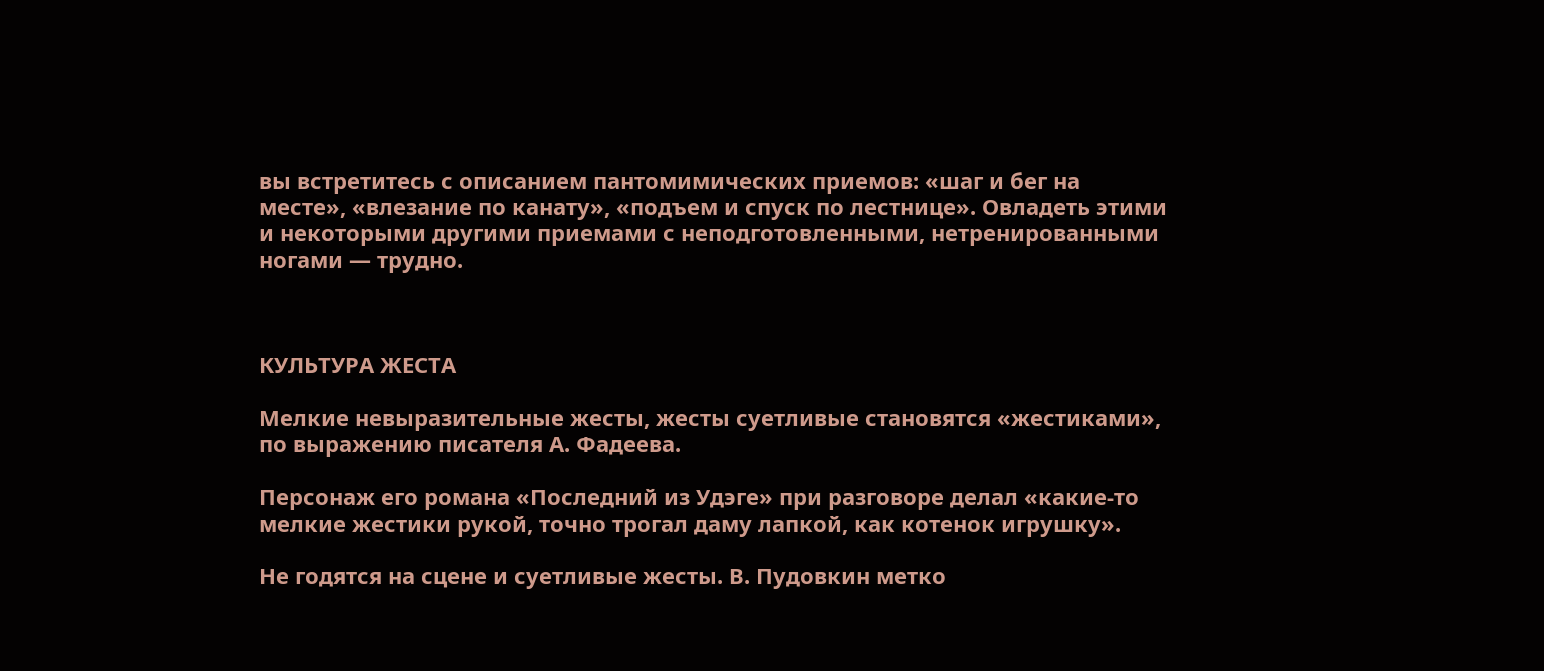вы встретитесь с описанием пантомимических приемов: «шаг и бег на месте», «влезание по канату», «подъем и спуск по лестнице». Овладеть этими и некоторыми другими приемами с неподготовленными, нетренированными ногами — трудно.



КУЛЬТУРА ЖЕСТА

Мелкие невыразительные жесты, жесты суетливые становятся «жестиками», по выражению писателя А. Фадеева.

Персонаж его романа «Последний из Удэге» при разговоре делал «какие-то мелкие жестики рукой, точно трогал даму лапкой, как котенок игрушку».

Не годятся на сцене и суетливые жесты. В. Пудовкин метко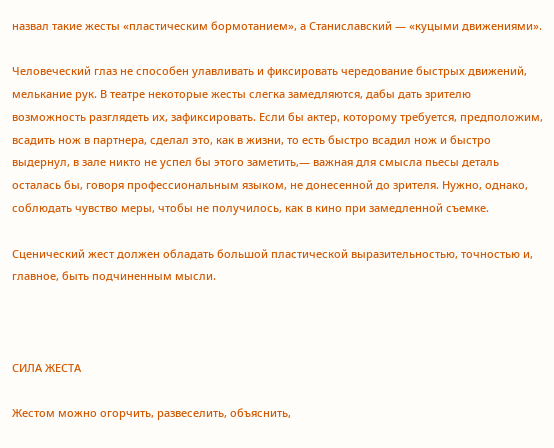назвал такие жесты «пластическим бормотанием», а Станиславский — «куцыми движениями».

Человеческий глаз не способен улавливать и фиксировать чередование быстрых движений, мелькание рук. В театре некоторые жесты слегка замедляются, дабы дать зрителю возможность разглядеть их, зафиксировать. Если бы актер, которому требуется, предположим, всадить нож в партнера, сделал это, как в жизни, то есть быстро всадил нож и быстро выдернул, в зале никто не успел бы этого заметить,— важная для смысла пьесы деталь осталась бы, говоря профессиональным языком, не донесенной до зрителя. Нужно, однако, соблюдать чувство меры, чтобы не получилось, как в кино при замедленной съемке.

Сценический жест должен обладать большой пластической выразительностью, точностью и, главное, быть подчиненным мысли.



СИЛА ЖЕСТА

Жестом можно огорчить, развеселить, объяснить,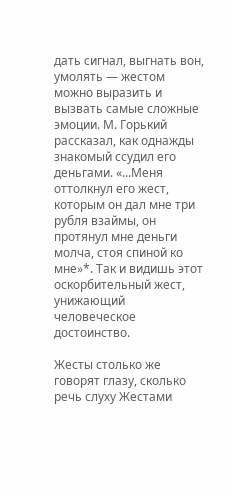дать сигнал, выгнать вон, умолять — жестом можно выразить и вызвать самые сложные эмоции. М. Горький рассказал, как однажды знакомый ссудил его деньгами. «...Меня оттолкнул его жест, которым он дал мне три рубля взаймы, он протянул мне деньги молча, стоя спиной ко мне»*. Так и видишь этот оскорбительный жест, унижающий человеческое достоинство.

Жесты столько же говорят глазу, сколько речь слуху Жестами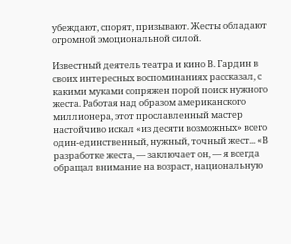убеждают, спорят, призывают. Жесты обладают огромной эмоциональной силой.

Известный деятель театра и кино В. Гардин в своих интересных воспоминаниях рассказал, с какими муками сопряжен порой поиск нужного жеста. Работая над образом американского миллионера, этот прославленный мастер настойчиво искал «из десяти возможных» всего один-единственный, нужный, точный жест... «В разработке жеста, — заключает он, — я всегда обращал внимание на возраст, национальную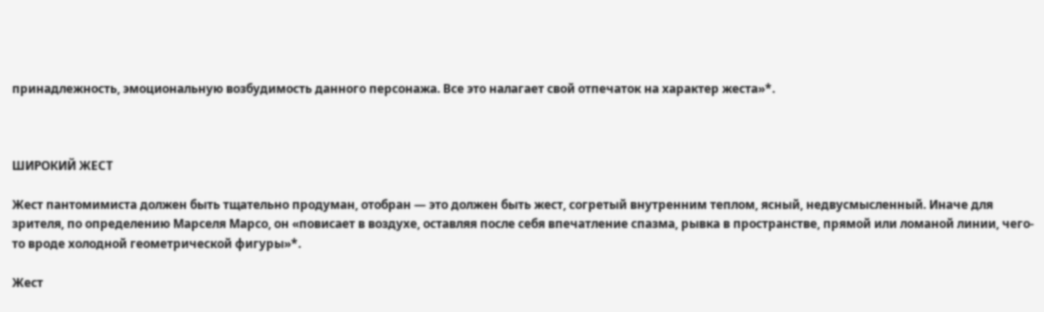принадлежность, эмоциональную возбудимость данного персонажа. Все это налагает свой отпечаток на характер жеста»*.



ШИРОКИЙ ЖЕСТ

Жест пантомимиста должен быть тщательно продуман, отобран — это должен быть жест, согретый внутренним теплом, ясный, недвусмысленный. Иначе для зрителя, по определению Марселя Марсо, он «повисает в воздухе, оставляя после себя впечатление спазма, рывка в пространстве, прямой или ломаной линии, чего-то вроде холодной геометрической фигуры»*.

Жест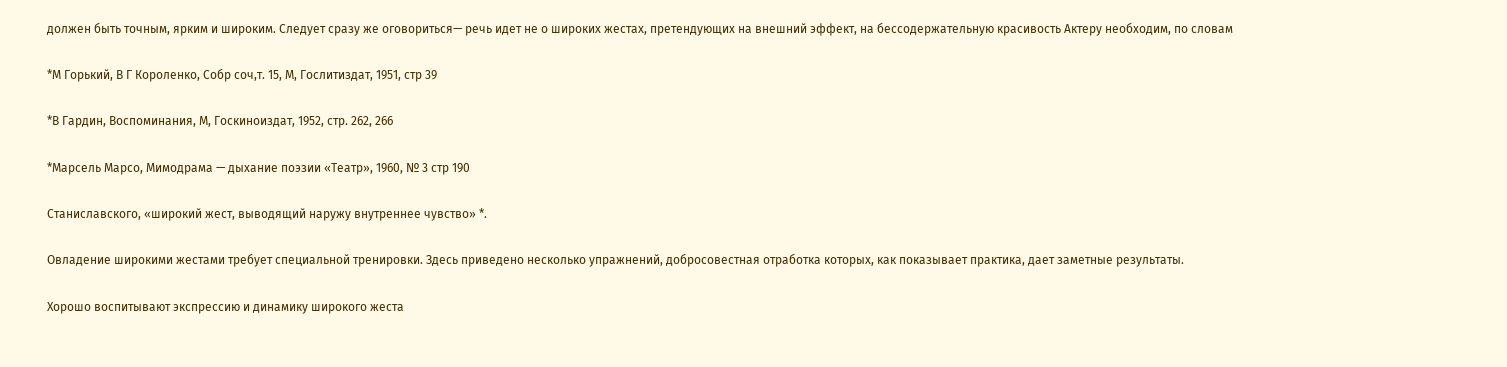должен быть точным, ярким и широким. Следует сразу же оговориться— речь идет не о широких жестах, претендующих на внешний эффект, на бессодержательную красивость Актеру необходим, по словам

*М Горький, В Г Короленко, Собр соч,т. 15, М, Гослитиздат, 1951, стр 39

*В Гардин, Воспоминания, М, Госкиноиздат, 1952, стр. 262, 266

*Марсель Марсо, Мимодрама — дыхание поэзии «Театр», 1960, № 3 стр 190

Станиславского, «широкий жест, выводящий наружу внутреннее чувство» *.

Овладение широкими жестами требует специальной тренировки. Здесь приведено несколько упражнений, добросовестная отработка которых, как показывает практика, дает заметные результаты.

Хорошо воспитывают экспрессию и динамику широкого жеста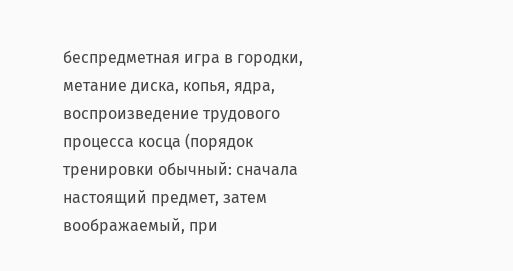беспредметная игра в городки, метание диска, копья, ядра, воспроизведение трудового процесса косца (порядок тренировки обычный: сначала настоящий предмет, затем воображаемый, при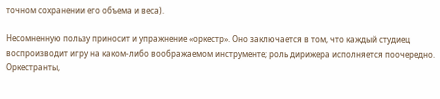точном сохранении его объема и веса).

Несомненную пользу приносит и упражнение «оркестр». Оно заключается в том, что каждый студиец воспроизводит игру на каком-либо воображаемом инструменте; роль дирижера исполняется поочередно. Оркестранты,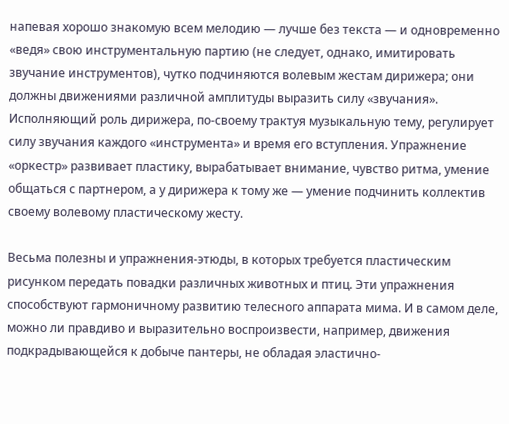напевая хорошо знакомую всем мелодию — лучше без текста — и одновременно «ведя» свою инструментальную партию (не следует, однако, имитировать звучание инструментов), чутко подчиняются волевым жестам дирижера; они должны движениями различной амплитуды выразить силу «звучания». Исполняющий роль дирижера, по-своему трактуя музыкальную тему, регулирует силу звучания каждого «инструмента» и время его вступления. Упражнение «оркестр» развивает пластику, вырабатывает внимание, чувство ритма, умение общаться с партнером, а у дирижера к тому же — умение подчинить коллектив своему волевому пластическому жесту.

Весьма полезны и упражнения-этюды, в которых требуется пластическим рисунком передать повадки различных животных и птиц. Эти упражнения способствуют гармоничному развитию телесного аппарата мима. И в самом деле, можно ли правдиво и выразительно воспроизвести, например, движения подкрадывающейся к добыче пантеры, не обладая эластично-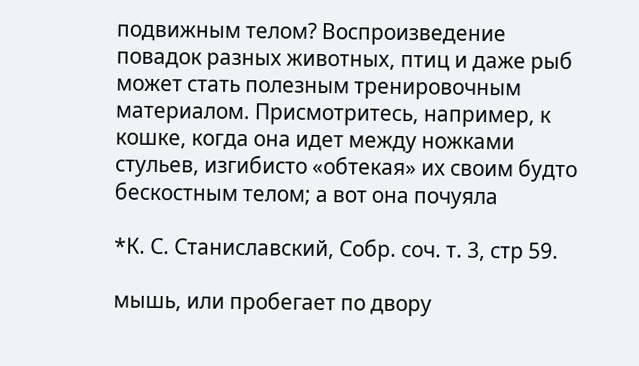подвижным телом? Воспроизведение повадок разных животных, птиц и даже рыб может стать полезным тренировочным материалом. Присмотритесь, например, к кошке, когда она идет между ножками стульев, изгибисто «обтекая» их своим будто бескостным телом; а вот она почуяла

*К. С. Станиславский, Собр. соч. т. 3, стр 59.

мышь, или пробегает по двору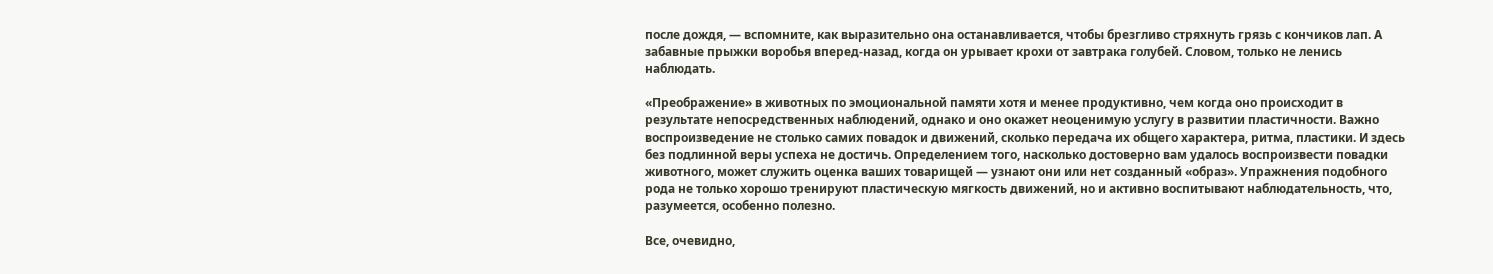после дождя, — вспомните, как выразительно она останавливается, чтобы брезгливо стряхнуть грязь с кончиков лап. А забавные прыжки воробья вперед-назад, когда он урывает крохи от завтрака голубей. Словом, только не ленись наблюдать.

«Преображение» в животных по эмоциональной памяти хотя и менее продуктивно, чем когда оно происходит в результате непосредственных наблюдений, однако и оно окажет неоценимую услугу в развитии пластичности. Важно воспроизведение не столько самих повадок и движений, сколько передача их общего характера, ритма, пластики. И здесь без подлинной веры успеха не достичь. Определением того, насколько достоверно вам удалось воспроизвести повадки животного, может служить оценка ваших товарищей — узнают они или нет созданный «образ». Упражнения подобного рода не только хорошо тренируют пластическую мягкость движений, но и активно воспитывают наблюдательность, что, разумеется, особенно полезно.

Все, очевидно,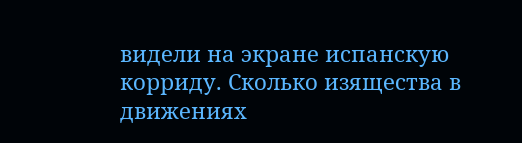видели на экране испанскую корриду. Сколько изящества в движениях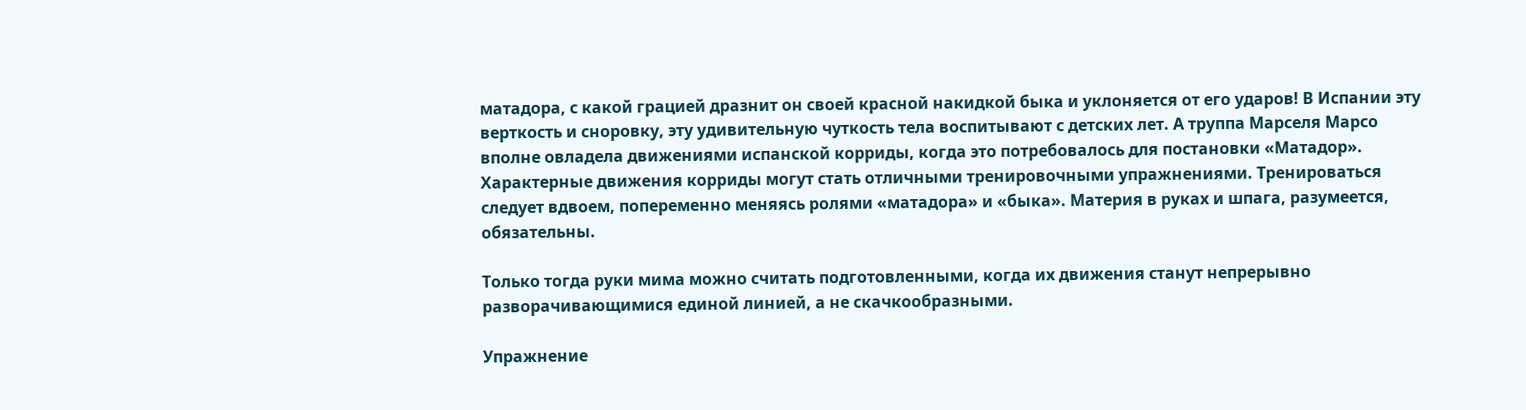матадора, с какой грацией дразнит он своей красной накидкой быка и уклоняется от его ударов! В Испании эту верткость и сноровку, эту удивительную чуткость тела воспитывают с детских лет. А труппа Марселя Марсо вполне овладела движениями испанской корриды, когда это потребовалось для постановки «Матадор». Характерные движения корриды могут стать отличными тренировочными упражнениями. Тренироваться следует вдвоем, попеременно меняясь ролями «матадора» и «быка». Материя в руках и шпага, разумеется, обязательны.

Только тогда руки мима можно считать подготовленными, когда их движения станут непрерывно разворачивающимися единой линией, а не скачкообразными.

Упражнение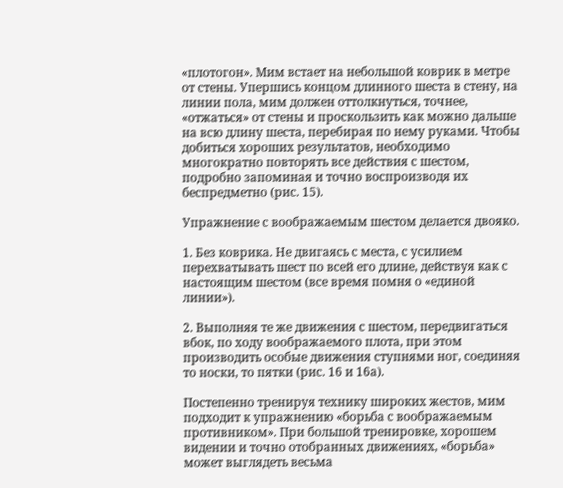«плотогон». Мим встает на небольшой коврик в метре от стены. Упершись концом длинного шеста в стену, на линии пола, мим должен оттолкнуться, точнее, «отжаться» от стены и проскользить как можно дальше на всю длину шеста, перебирая по нему руками. Чтобы добиться хороших результатов, необходимо многократно повторять все действия с шестом, подробно запоминая и точно воспроизводя их беспредметно (рис. 15).

Упражнение с воображаемым шестом делается двояко.

1. Без коврика. Не двигаясь с места, с усилием перехватывать шест по всей его длине, действуя как с настоящим шестом (все время помня о «единой линии»).

2. Выполняя те же движения с шестом, передвигаться вбок, по ходу воображаемого плота, при этом производить особые движения ступнями ног, соединяя то носки, то пятки (рис. 16 и 16а).

Постепенно тренируя технику широких жестов, мим подходит к упражнению «борьба с воображаемым противником». При большой тренировке, хорошем видении и точно отобранных движениях, «борьба» может выглядеть весьма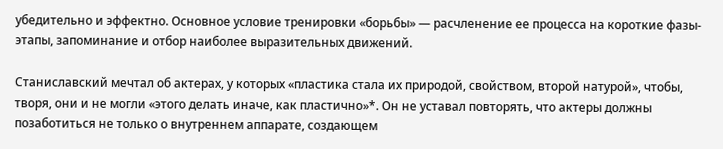убедительно и эффектно. Основное условие тренировки «борьбы» — расчленение ее процесса на короткие фазы-этапы, запоминание и отбор наиболее выразительных движений.

Станиславский мечтал об актерах, у которых «пластика стала их природой, свойством, второй натурой», чтобы, творя, они и не могли «этого делать иначе, как пластично»*. Он не уставал повторять, что актеры должны позаботиться не только о внутреннем аппарате, создающем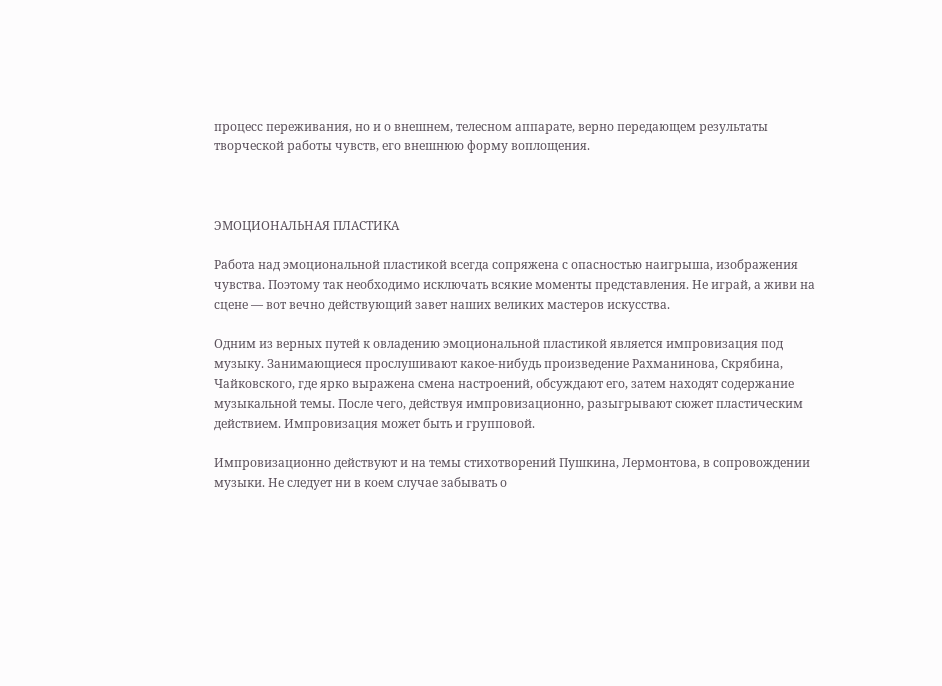процесс переживания, но и о внешнем, телесном аппарате, верно передающем результаты творческой работы чувств, его внешнюю форму воплощения.



ЭМОЦИОНАЛЬНАЯ ПЛАСТИКА

Работа над эмоциональной пластикой всегда сопряжена с опасностью наигрыша, изображения чувства. Поэтому так необходимо исключать всякие моменты представления. Не играй, а живи на сцене — вот вечно действующий завет наших великих мастеров искусства.

Одним из верных путей к овладению эмоциональной пластикой является импровизация под музыку. Занимающиеся прослушивают какое-нибудь произведение Рахманинова, Скрябина, Чайковского, где ярко выражена смена настроений, обсуждают его, затем находят содержание музыкальной темы. После чего, действуя импровизационно, разыгрывают сюжет пластическим действием. Импровизация может быть и групповой.

Импровизационно действуют и на темы стихотворений Пушкина, Лермонтова, в сопровождении музыки. Не следует ни в коем случае забывать о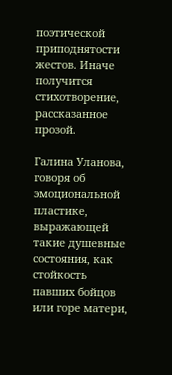поэтической приподнятости жестов. Иначе получится стихотворение, рассказанное прозой.

Галина Уланова, говоря об эмоциональной пластике, выражающей такие душевные состояния, как стойкость павших бойцов или горе матери,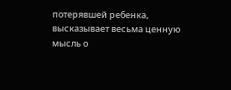потерявшей ребенка, высказывает весьма ценную мысль о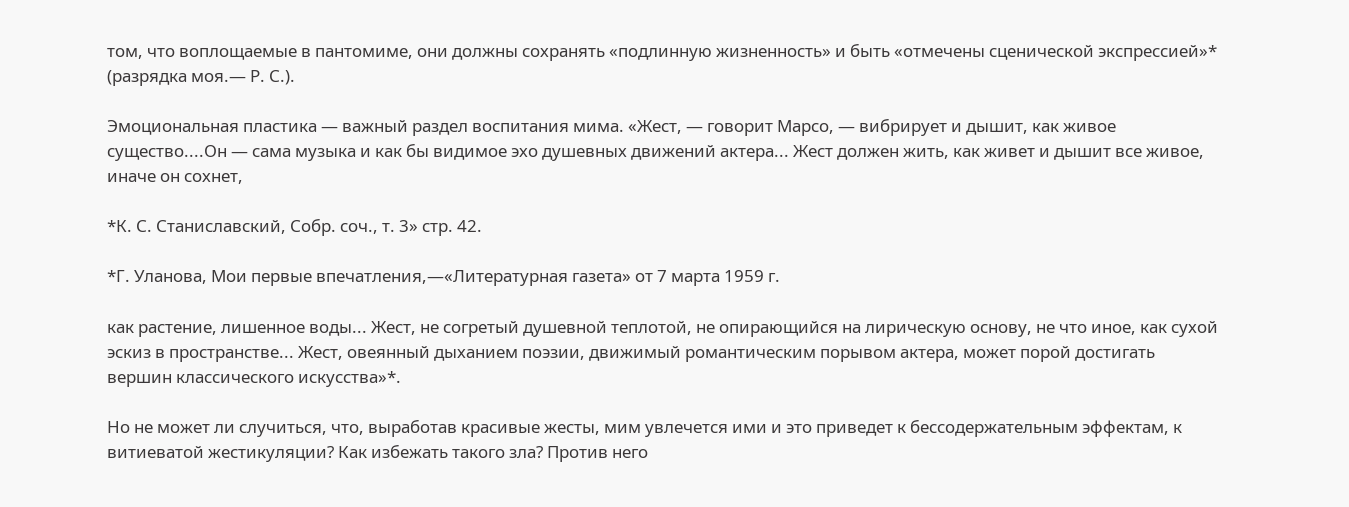том, что воплощаемые в пантомиме, они должны сохранять «подлинную жизненность» и быть «отмечены сценической экспрессией»* (разрядка моя.— Р. С.).

Эмоциональная пластика — важный раздел воспитания мима. «Жест, — говорит Марсо, — вибрирует и дышит, как живое существо....Он — сама музыка и как бы видимое эхо душевных движений актера... Жест должен жить, как живет и дышит все живое, иначе он сохнет,

*К. С. Станиславский, Собр. соч., т. 3» стр. 42.

*Г. Уланова, Мои первые впечатления,—«Литературная газета» от 7 марта 1959 г.

как растение, лишенное воды... Жест, не согретый душевной теплотой, не опирающийся на лирическую основу, не что иное, как сухой эскиз в пространстве... Жест, овеянный дыханием поэзии, движимый романтическим порывом актера, может порой достигать вершин классического искусства»*.

Но не может ли случиться, что, выработав красивые жесты, мим увлечется ими и это приведет к бессодержательным эффектам, к витиеватой жестикуляции? Как избежать такого зла? Против него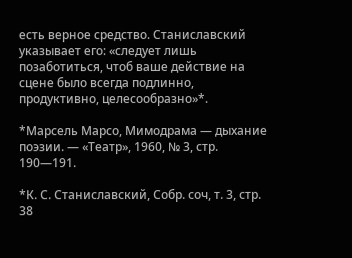есть верное средство. Станиславский указывает его: «следует лишь позаботиться, чтоб ваше действие на сцене было всегда подлинно, продуктивно, целесообразно»*.

*Марсель Марсо, Мимодрама — дыхание поэзии. — «Театр», 1960, № 3, стр. 190—191.

*К. С. Станиславский, Собр. соч, т. 3, стр. 38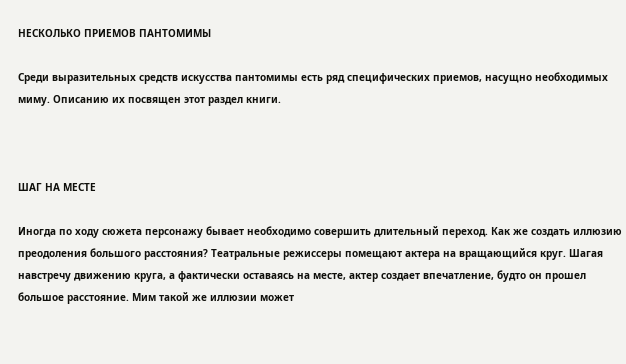НЕСКОЛЬКО ПРИЕМОВ ПАНТОМИМЫ

Среди выразительных средств искусства пантомимы есть ряд специфических приемов, насущно необходимых миму. Описанию их посвящен этот раздел книги.



ШАГ НА МЕСТЕ

Иногда по ходу сюжета персонажу бывает необходимо совершить длительный переход. Как же создать иллюзию преодоления большого расстояния? Театральные режиссеры помещают актера на вращающийся круг. Шагая навстречу движению круга, а фактически оставаясь на месте, актер создает впечатление, будто он прошел большое расстояние. Мим такой же иллюзии может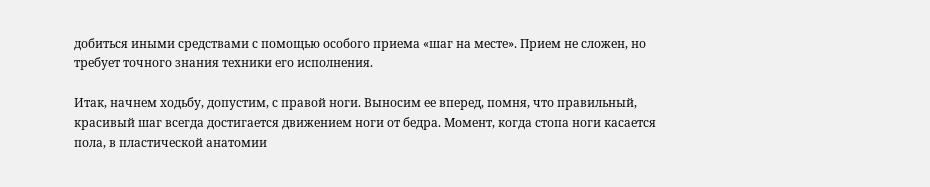добиться иными средствами с помощью особого приема «шаг на месте». Прием не сложен, но требует точного знания техники его исполнения.

Итак, начнем ходьбу, допустим, с правой ноги. Выносим ее вперед, помня, что правильный, красивый шаг всегда достигается движением ноги от бедра. Момент, когда стопа ноги касается пола, в пластической анатомии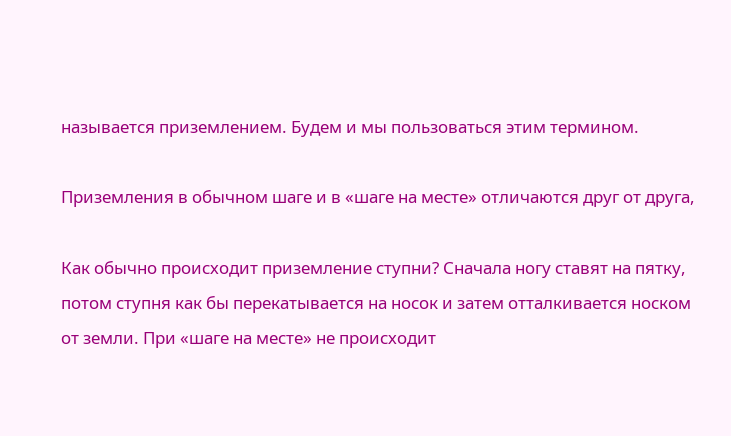называется приземлением. Будем и мы пользоваться этим термином.

Приземления в обычном шаге и в «шаге на месте» отличаются друг от друга,

Как обычно происходит приземление ступни? Сначала ногу ставят на пятку, потом ступня как бы перекатывается на носок и затем отталкивается носком от земли. При «шаге на месте» не происходит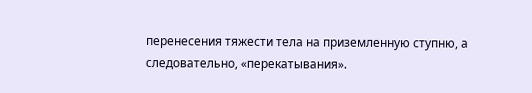перенесения тяжести тела на приземленную ступню, а следовательно, «перекатывания».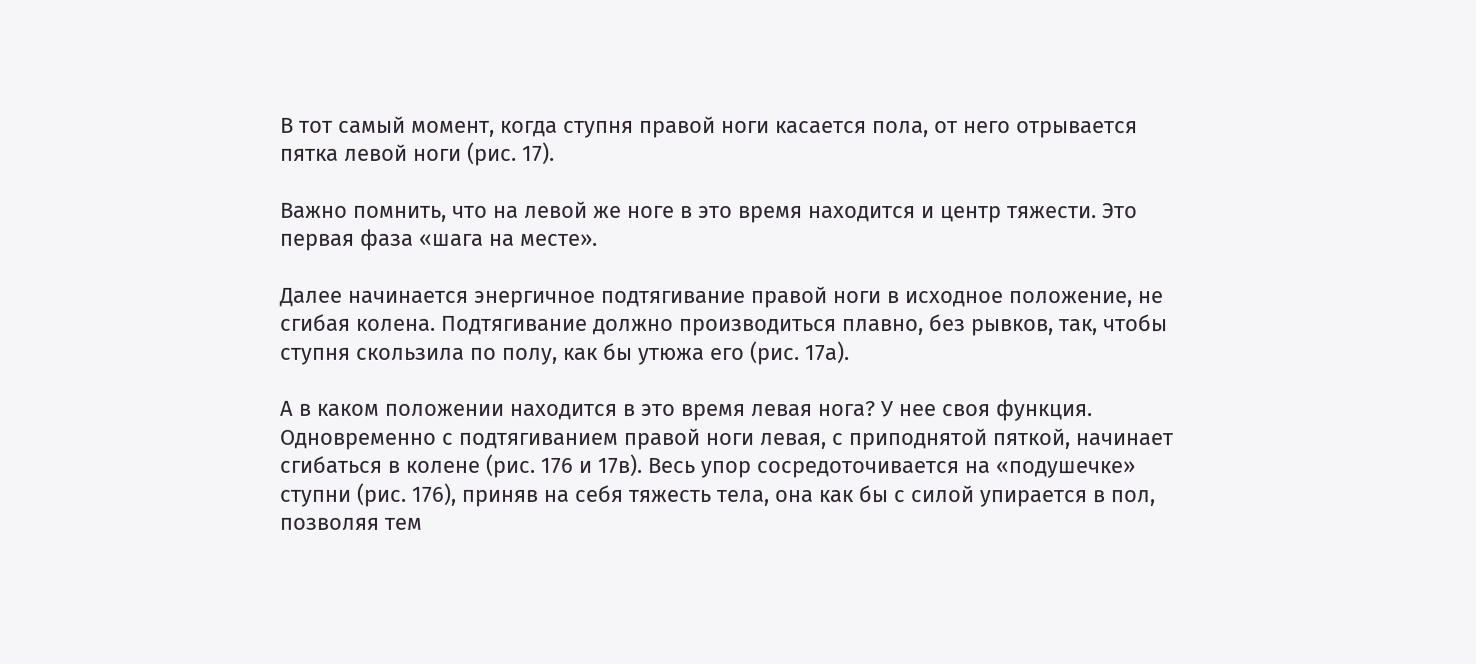В тот самый момент, когда ступня правой ноги касается пола, от него отрывается пятка левой ноги (рис. 17).

Важно помнить, что на левой же ноге в это время находится и центр тяжести. Это первая фаза «шага на месте».

Далее начинается энергичное подтягивание правой ноги в исходное положение, не сгибая колена. Подтягивание должно производиться плавно, без рывков, так, чтобы ступня скользила по полу, как бы утюжа его (рис. 17а).

А в каком положении находится в это время левая нога? У нее своя функция. Одновременно с подтягиванием правой ноги левая, с приподнятой пяткой, начинает сгибаться в колене (рис. 176 и 17в). Весь упор сосредоточивается на «подушечке» ступни (рис. 176), приняв на себя тяжесть тела, она как бы с силой упирается в пол, позволяя тем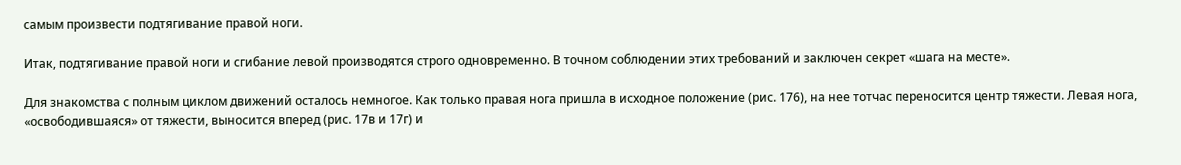самым произвести подтягивание правой ноги.

Итак, подтягивание правой ноги и сгибание левой производятся строго одновременно. В точном соблюдении этих требований и заключен секрет «шага на месте».

Для знакомства с полным циклом движений осталось немногое. Как только правая нога пришла в исходное положение (рис. 176), на нее тотчас переносится центр тяжести. Левая нога, «освободившаяся» от тяжести, выносится вперед (рис. 17в и 17г) и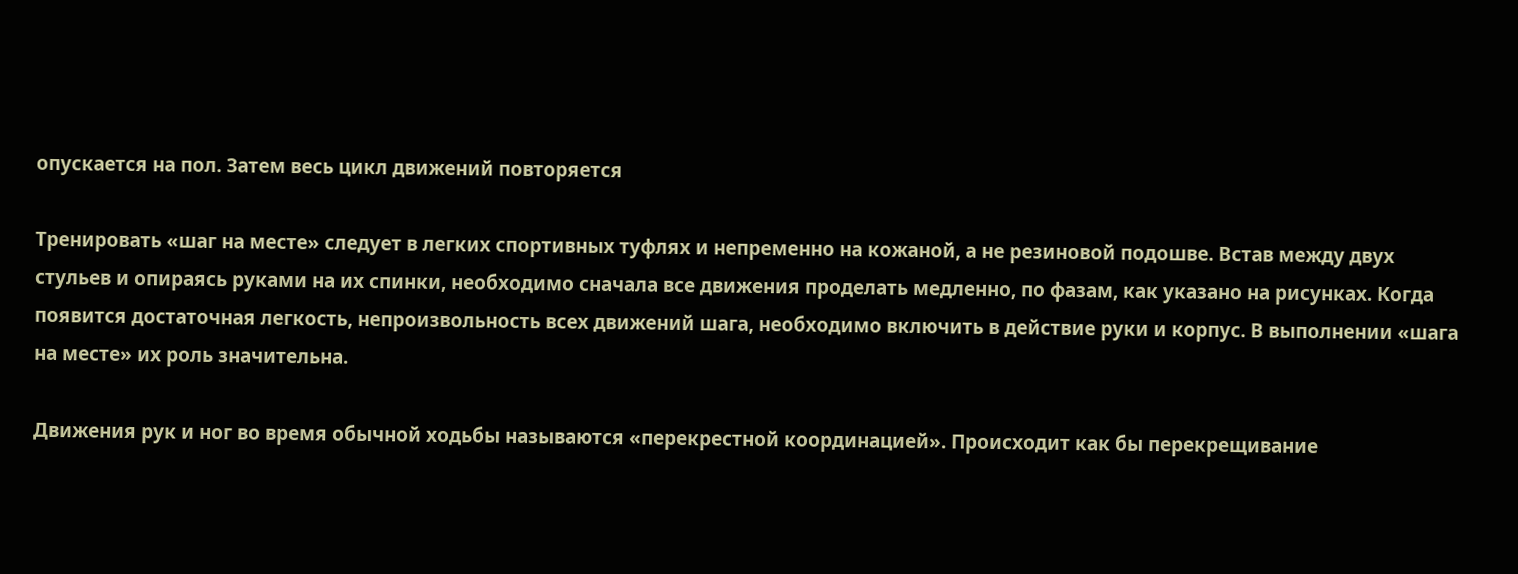опускается на пол. Затем весь цикл движений повторяется

Тренировать «шаг на месте» следует в легких спортивных туфлях и непременно на кожаной, а не резиновой подошве. Встав между двух стульев и опираясь руками на их спинки, необходимо сначала все движения проделать медленно, по фазам, как указано на рисунках. Когда появится достаточная легкость, непроизвольность всех движений шага, необходимо включить в действие руки и корпус. В выполнении «шага на месте» их роль значительна.

Движения рук и ног во время обычной ходьбы называются «перекрестной координацией». Происходит как бы перекрещивание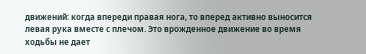движений: когда впереди правая нога, то вперед активно выносится левая рука вместе с плечом. Это врожденное движение во время ходьбы не дает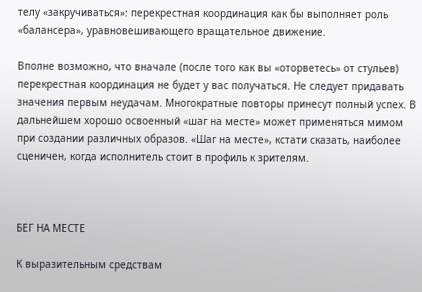телу «закручиваться»: перекрестная координация как бы выполняет роль «балансера», уравновешивающего вращательное движение.

Вполне возможно, что вначале (после того как вы «оторветесь» от стульев) перекрестная координация не будет у вас получаться. Не следует придавать значения первым неудачам. Многократные повторы принесут полный успех. В дальнейшем хорошо освоенный «шаг на месте» может применяться мимом при создании различных образов. «Шаг на месте», кстати сказать, наиболее сценичен, когда исполнитель стоит в профиль к зрителям.



БЕГ НА МЕСТЕ

К выразительным средствам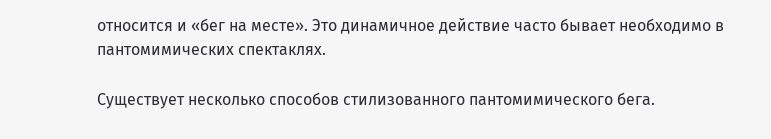относится и «бег на месте». Это динамичное действие часто бывает необходимо в пантомимических спектаклях.

Существует несколько способов стилизованного пантомимического бега.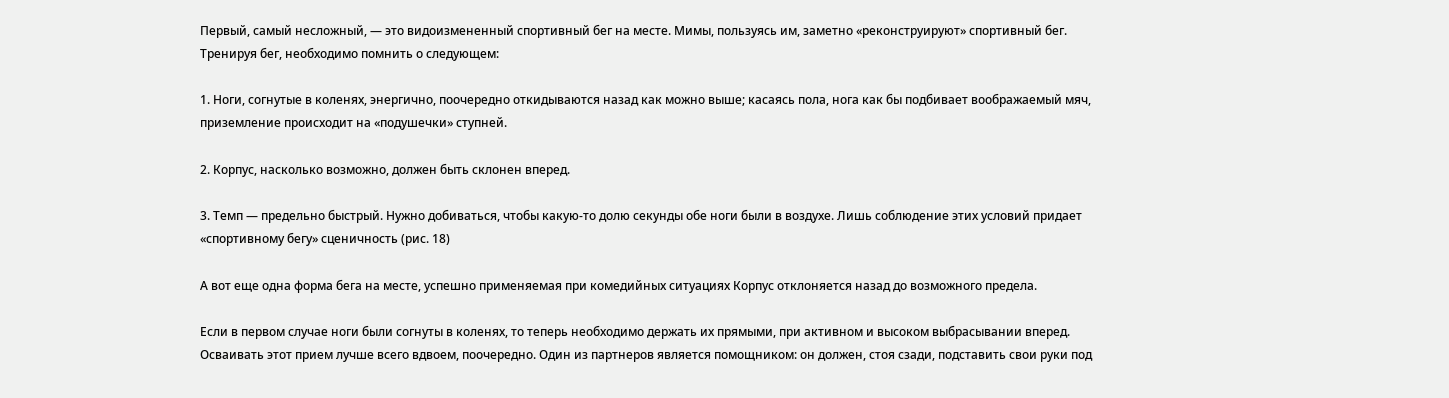Первый, самый несложный, — это видоизмененный спортивный бег на месте. Мимы, пользуясь им, заметно «реконструируют» спортивный бег. Тренируя бег, необходимо помнить о следующем:

1. Ноги, согнутые в коленях, энергично, поочередно откидываются назад как можно выше; касаясь пола, нога как бы подбивает воображаемый мяч, приземление происходит на «подушечки» ступней.

2. Корпус, насколько возможно, должен быть склонен вперед.

3. Темп — предельно быстрый. Нужно добиваться, чтобы какую-то долю секунды обе ноги были в воздухе. Лишь соблюдение этих условий придает «спортивному бегу» сценичность (рис. 18)

А вот еще одна форма бега на месте, успешно применяемая при комедийных ситуациях Корпус отклоняется назад до возможного предела.

Если в первом случае ноги были согнуты в коленях, то теперь необходимо держать их прямыми, при активном и высоком выбрасывании вперед. Осваивать этот прием лучше всего вдвоем, поочередно. Один из партнеров является помощником: он должен, стоя сзади, подставить свои руки под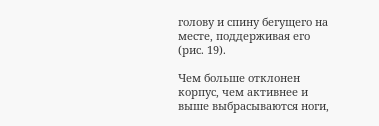голову и спину бегущего на месте, поддерживая его (рис. 19).

Чем больше отклонен корпус, чем активнее и выше выбрасываются ноги,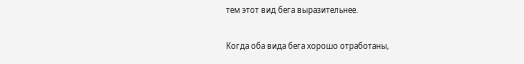тем этот вид бега выразительнее.

Когда оба вида бега хорошо отработаны,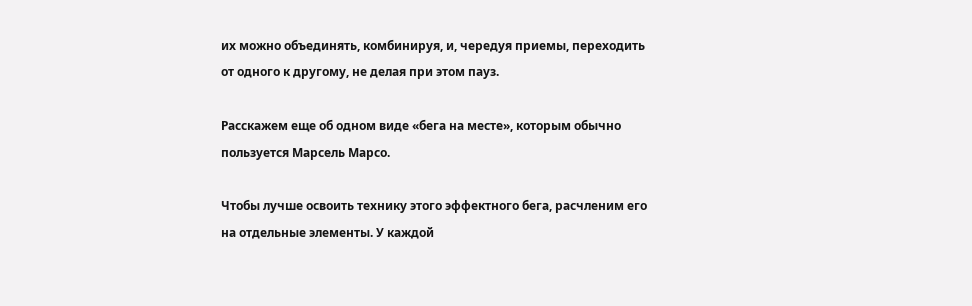их можно объединять, комбинируя, и, чередуя приемы, переходить от одного к другому, не делая при этом пауз.

Расскажем еще об одном виде «бега на месте», которым обычно пользуется Марсель Марсо.

Чтобы лучше освоить технику этого эффектного бега, расчленим его на отдельные элементы. У каждой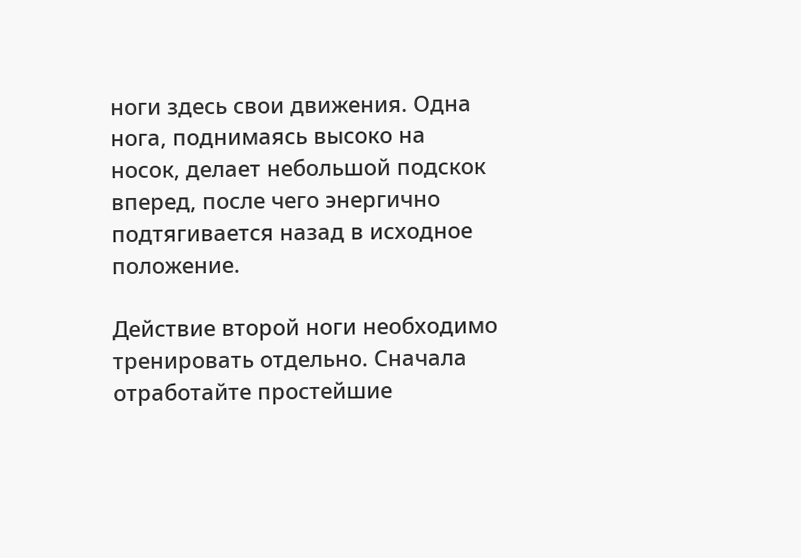ноги здесь свои движения. Одна нога, поднимаясь высоко на носок, делает небольшой подскок вперед, после чего энергично подтягивается назад в исходное положение.

Действие второй ноги необходимо тренировать отдельно. Сначала отработайте простейшие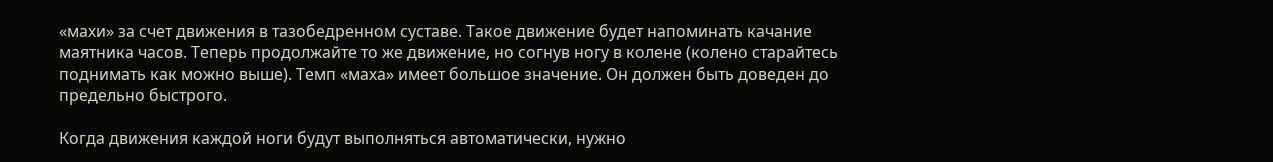«махи» за счет движения в тазобедренном суставе. Такое движение будет напоминать качание маятника часов. Теперь продолжайте то же движение, но согнув ногу в колене (колено старайтесь поднимать как можно выше). Темп «маха» имеет большое значение. Он должен быть доведен до предельно быстрого.

Когда движения каждой ноги будут выполняться автоматически, нужно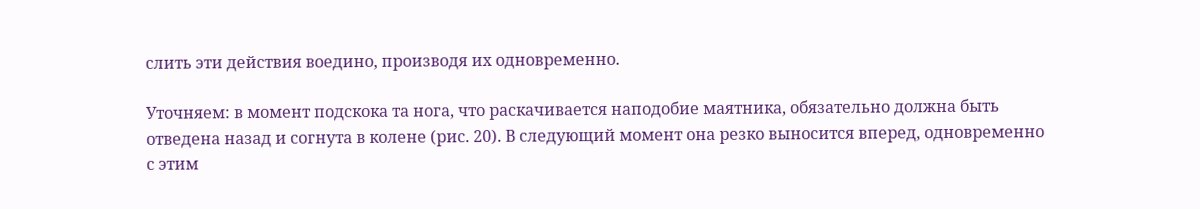слить эти действия воедино, производя их одновременно.

Уточняем: в момент подскока та нога, что раскачивается наподобие маятника, обязательно должна быть отведена назад и согнута в колене (рис. 20). В следующий момент она резко выносится вперед, одновременно с этим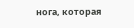нога, которая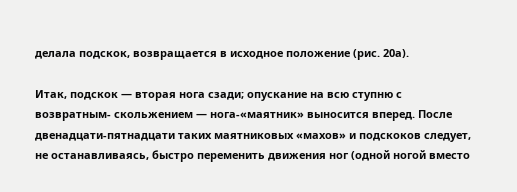делала подскок, возвращается в исходное положение (рис. 20а).

Итак, подскок — вторая нога сзади; опускание на всю ступню с возвратным- скольжением — нога-«маятник» выносится вперед. После двенадцати-пятнадцати таких маятниковых «махов» и подскоков следует, не останавливаясь, быстро переменить движения ног (одной ногой вместо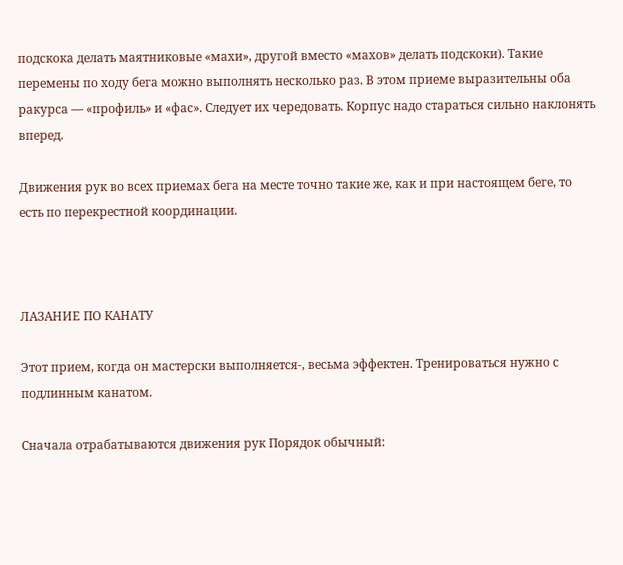подскока делать маятниковые «махи», другой вместо «махов» делать подскоки). Такие перемены по ходу бега можно выполнять несколько раз. В этом приеме выразительны оба ракурса — «профиль» и «фас». Следует их чередовать. Корпус надо стараться сильно наклонять вперед.

Движения рук во всех приемах бега на месте точно такие же, как и при настоящем беге, то есть по перекрестной координации.



ЛАЗАНИЕ ПО КАНАТУ

Этот прием, когда он мастерски выполняется-, весьма эффектен. Тренироваться нужно с подлинным канатом.

Сначала отрабатываются движения рук Порядок обычный: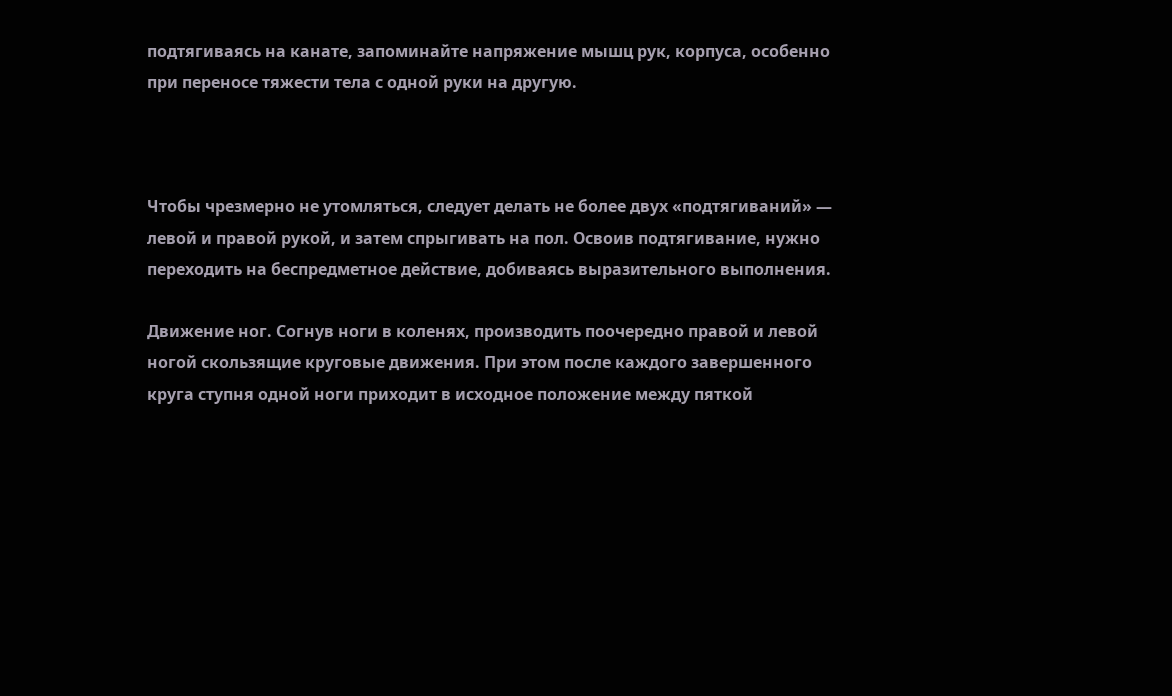подтягиваясь на канате, запоминайте напряжение мышц рук, корпуса, особенно при переносе тяжести тела с одной руки на другую.



Чтобы чрезмерно не утомляться, следует делать не более двух «подтягиваний» — левой и правой рукой, и затем спрыгивать на пол. Освоив подтягивание, нужно переходить на беспредметное действие, добиваясь выразительного выполнения.

Движение ног. Согнув ноги в коленях, производить поочередно правой и левой ногой скользящие круговые движения. При этом после каждого завершенного круга ступня одной ноги приходит в исходное положение между пяткой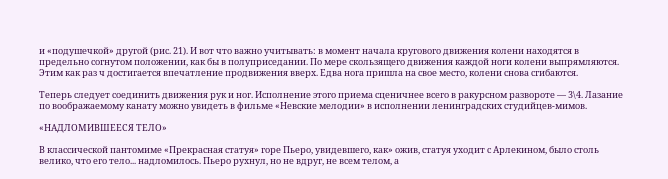и «подушечкой» другой (рис. 21). И вот что важно учитывать: в момент начала кругового движения колени находятся в предельно согнутом положении, как бы в полуприседании. По мере скользящего движения каждой ноги колени выпрямляются. Этим как раз ч достигается впечатление продвижения вверх. Едва нога пришла на свое место, колени снова сгибаются.

Теперь следует соединить движения рук и ног. Исполнение этого приема сценичнее всего в ракурсном развороте — 3\4. Лазание по воображаемому канату можно увидеть в фильме «Невские мелодии» в исполнении ленинградских студийцев-мимов.

«НАДЛОМИВШЕЕСЯ ТЕЛО»

В классической пантомиме «Прекрасная статуя» горе Пьеро, увидевшего, как» ожив, статуя уходит с Арлекином, было столь велико, что его тело... надломилось. Пьеро рухнул, но не вдруг, не всем телом, а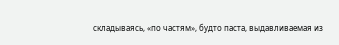складываясь, «по частям», будто паста, выдавливаемая из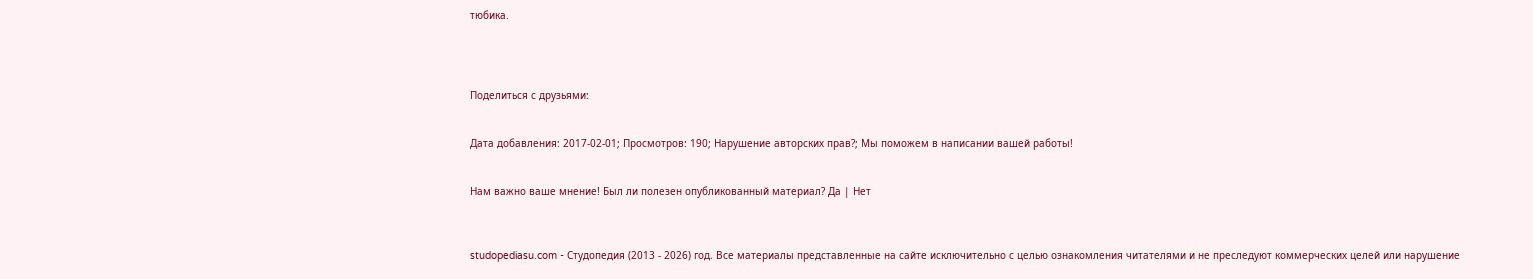тюбика.




Поделиться с друзьями:


Дата добавления: 2017-02-01; Просмотров: 190; Нарушение авторских прав?; Мы поможем в написании вашей работы!


Нам важно ваше мнение! Был ли полезен опубликованный материал? Да | Нет



studopediasu.com - Студопедия (2013 - 2026) год. Все материалы представленные на сайте исключительно с целью ознакомления читателями и не преследуют коммерческих целей или нарушение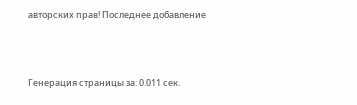авторских прав! Последнее добавление




Генерация страницы за: 0.011 сек.